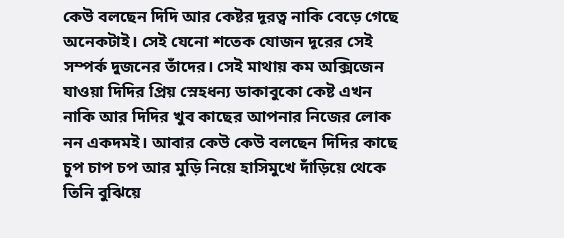কেউ বলছেন দিদি আর কেষ্টর দূরত্ব নাকি বেড়ে গেছে অনেকটাই। সেই যেনো শতেক যোজন দূরের সেই সম্পর্ক দুজনের তাঁদের। সেই মাথায় কম অক্সিজেন যাওয়া দিদির প্রিয় স্নেহধন্য ডাকাবুকো কেষ্ট এখন নাকি আর দিদির খুব কাছের আপনার নিজের লোক নন একদমই। আবার কেউ কেউ বলছেন দিদির কাছে চুপ চাপ চপ আর মুড়ি নিয়ে হাসিমুখে দাঁড়িয়ে থেকে তিনি বুঝিয়ে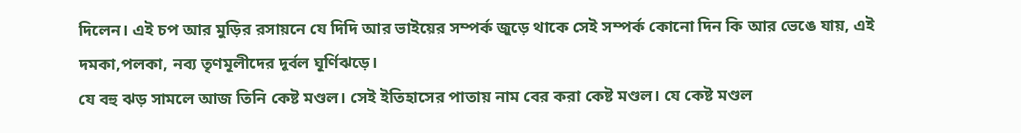দিলেন। এই চপ আর মুড়ির রসায়নে যে দিদি আর ভাইয়ের সম্পর্ক জুড়ে থাকে সেই সম্পর্ক কোনো দিন কি আর ভেঙে যায়, এই দমকা,পলকা, নব্য তৃণমূলীদের দূর্বল ঘূর্ণিঝড়ে।
যে বহু ঝড় সামলে আজ তিনি কেষ্ট মণ্ডল। সেই ইতিহাসের পাতায় নাম বের করা কেষ্ট মণ্ডল। যে কেষ্ট মণ্ডল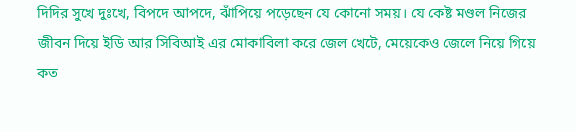দিদির সুখে দুঃখে, বিপদে আপদে, ঝাঁপিয়ে পড়েছেন যে কোনো সময়। যে কেষ্ট মণ্ডল নিজের জীবন দিয়ে ইডি আর সিবিআই এর মোকাবিলা করে জেল খেটে, মেয়েকেও জেলে নিয়ে গিয়ে কত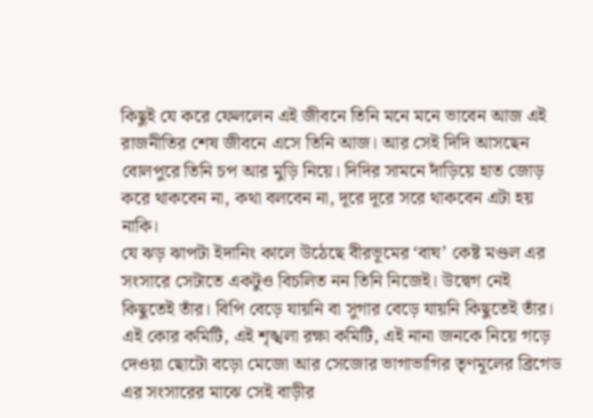কিছুই যে করে ফেললেন এই জীবনে তিনি মনে মনে ভাবেন আজ এই রাজনীতির শেষ জীবনে এসে তিনি আজ। আর সেই দিদি আসছেন বোলপুরে তিনি চপ আর মুড়ি নিয়ে। দিদির সামনে দাঁড়িয়ে হাত জোড় করে থাকবেন না, কথা বলবেন না, দূরে দূরে সরে থাকবেন এটা হয় নাকি।
যে ঝড় ঝাপটা ইদানিং কালে উঠেছে বীরভূমের ‘বাঘ’ কেষ্ট মণ্ডল এর সংসারে সেটাতে একটুও বিচলিত নন তিনি নিজেই। উদ্বেগ নেই কিছুতেই তাঁর। বিপি বেড়ে যায়নি বা সুগার বেড়ে যায়নি কিছুতেই তাঁর। এই কোর কমিটি, এই শৃঙ্খলা রক্ষা কমিটি, এই নানা জনকে নিয়ে গড়ে দেওয়া ছোটো বড়ো মেজো আর সেজোর ভাগাভাগির তৃণমূলের ব্রিগেড এর সংসারের মাঝে সেই বাড়ীর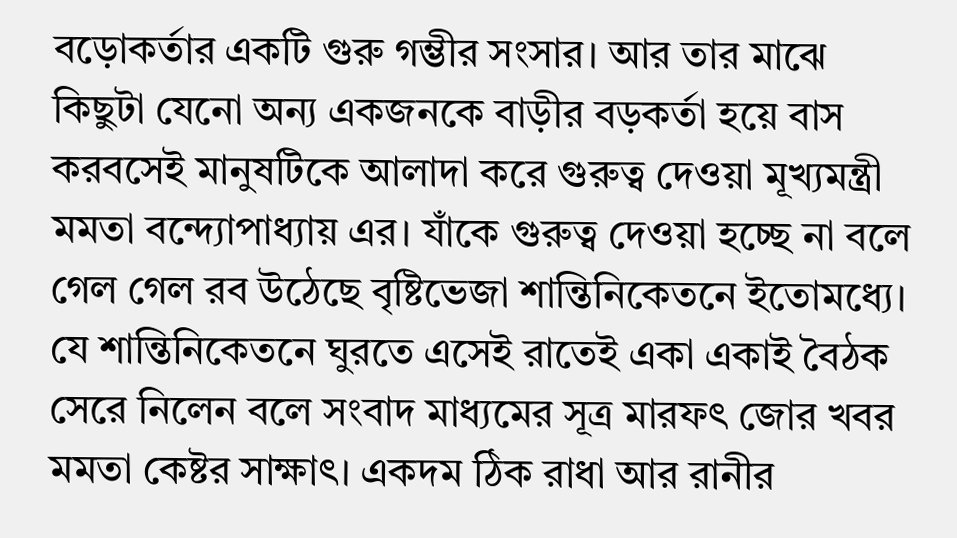বড়োকর্তার একটি গুরু গম্ভীর সংসার। আর তার মাঝে কিছুটা যেনো অন্য একজনকে বাড়ীর বড়কর্তা হয়ে বাস করবসেই মানুষটিকে আলাদা করে গুরুত্ব দেওয়া মূখ্যমন্ত্রী মমতা বন্দ্যোপাধ্যায় এর। যাঁকে গুরুত্ব দেওয়া হচ্ছে না বলে গেল গেল রব উঠেছে বৃষ্টিভেজা শান্তিনিকেতনে ইতোমধ্যে।
যে শান্তিনিকেতনে ঘুরতে এসেই রাতেই একা একাই বৈঠক সেরে নিলেন বলে সংবাদ মাধ্যমের সূত্র মারফৎ জোর খবর মমতা কেষ্টর সাক্ষাৎ। একদম ঠিক রাধা আর রানীর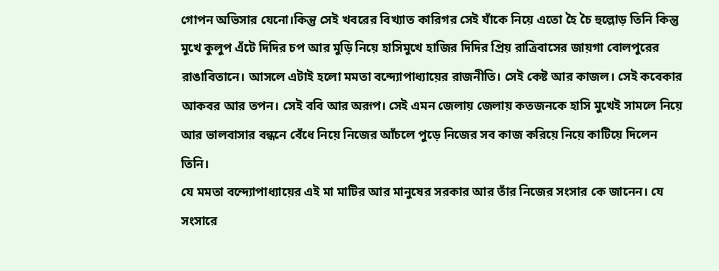গোপন অভিসার যেনো।কিন্তু সেই খবরের বিখ্যাত কারিগর সেই যাঁকে নিয়ে এতো হৈ চৈ হুল্লোড় তিনি কিন্তু মুখে কুলুপ এঁটে দিদির চপ আর মুড়ি নিয়ে হাসিমুখে হাজির দিদির প্রিয় রাত্রিবাসের জায়গা বোলপুরের রাঙাবিতানে। আসলে এটাই হলো মমতা বন্দ্যোপাধ্যায়ের রাজনীতি। সেই কেষ্ট আর কাজল। সেই কবেকার আকবর আর তপন। সেই ববি আর অরূপ। সেই এমন জেলায় জেলায় কতজনকে হাসি মুখেই সামলে নিয়ে আর ভালবাসার বন্ধনে বেঁধে নিয়ে নিজের আঁচলে পুড়ে নিজের সব কাজ করিয়ে নিয়ে কাটিয়ে দিলেন তিনি।
যে মমতা বন্দ্যোপাধ্যায়ের এই মা মাটির আর মানুষের সরকার আর তাঁর নিজের সংসার কে জানেন। যে সংসারে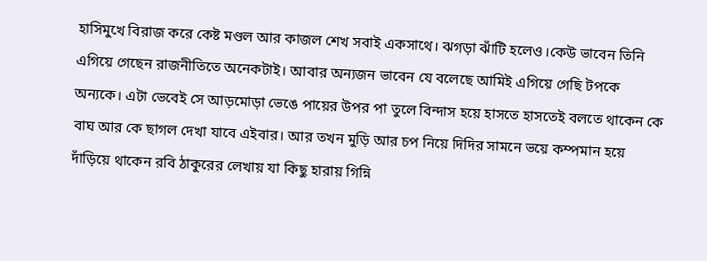হাসিমুখে বিরাজ করে কেষ্ট মণ্ডল আর কাজল শেখ সবাই একসাথে। ঝগড়া ঝাঁটি হলেও।কেউ ভাবেন তিনি এগিয়ে গেছেন রাজনীতিতে অনেকটাই। আবার অন্যজন ভাবেন যে বলেছে আমিই এগিয়ে গেছি টপকে অন্যকে। এটা ভেবেই সে আড়মোড়া ভেঙে পায়ের উপর পা তুলে বিন্দাস হয়ে হাসতে হাসতেই বলতে থাকেন কে বাঘ আর কে ছাগল দেখা যাবে এইবার। আর তখন মুড়ি আর চপ নিয়ে দিদির সামনে ভয়ে কম্পমান হয়ে দাঁড়িয়ে থাকেন রবি ঠাকুরের লেখায় যা কিছু হারায় গিন্নি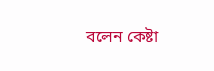বলেন কেষ্টা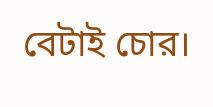বেটাই চোর।